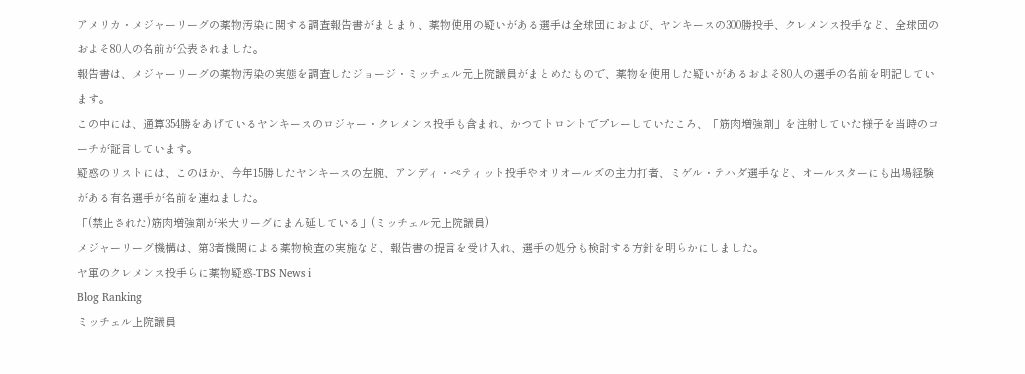アメリカ・メジャーリーグの薬物汚染に関する調査報告書がまとまり、薬物使用の疑いがある選手は全球団におよび、ヤンキースの300勝投手、クレメンス投手など、全球団のおよそ80人の名前が公表されました。
報告書は、メジャーリーグの薬物汚染の実態を調査したジョージ・ミッチェル元上院議員がまとめたもので、薬物を使用した疑いがあるおよそ80人の選手の名前を明記しています。
この中には、通算354勝をあげているヤンキースのロジャー・クレメンス投手も含まれ、かつてトロントでプレーしていたころ、「筋肉増強剤」を注射していた様子を当時のコーチが証言しています。
疑惑のリストには、このほか、今年15勝したヤンキースの左腕、アンディ・ぺティット投手やオリオールズの主力打者、ミゲル・テハダ選手など、オールスターにも出場経験がある有名選手が名前を連ねました。
「(禁止された)筋肉増強剤が米大リーグにまん延している」(ミッチェル元上院議員)
メジャーリーグ機構は、第3者機関による薬物検査の実施など、報告書の提言を受け入れ、選手の処分も検討する方針を明らかにしました。
ヤ軍のクレメンス投手らに薬物疑惑-TBS News i
Blog Ranking
ミッチェル上院議員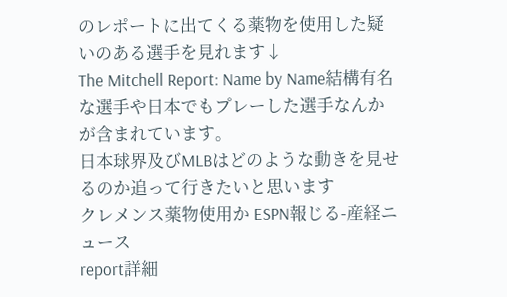のレポートに出てくる薬物を使用した疑いのある選手を見れます↓
The Mitchell Report: Name by Name結構有名な選手や日本でもプレーした選手なんかが含まれています。
日本球界及びMLBはどのような動きを見せるのか追って行きたいと思います
クレメンス薬物使用か ESPN報じる-産経ニュース
report詳細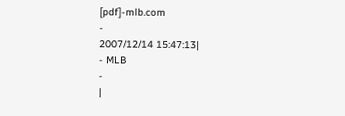[pdf]-mlb.com
-
2007/12/14 15:47:13|
- MLB
-
|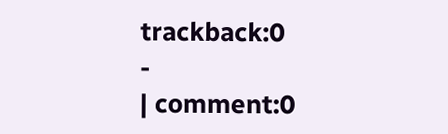trackback:0
-
| comment:0